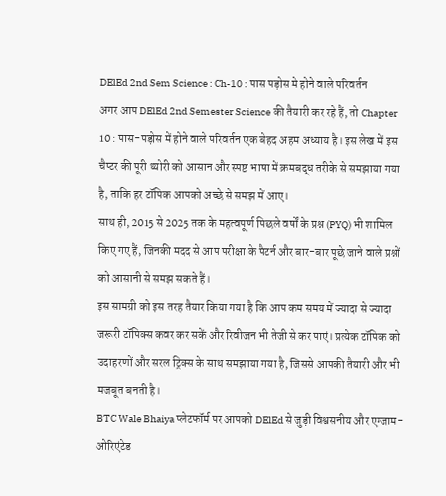DElEd 2nd Sem Science : Ch-10 : पास पड़ोस मे होने वाले परिवर्तन
अगर आप DElEd 2nd Semester Science की तैयारी कर रहे हैं, तो Chapter 10 : पास-पड़ोस में होने वाले परिवर्तन एक बेहद अहम अध्याय है। इस लेख में इस चैप्टर की पूरी थ्योरी को आसान और स्पष्ट भाषा में क्रमबद्ध तरीके से समझाया गया है, ताकि हर टॉपिक आपको अच्छे से समझ में आए।
साथ ही, 2015 से 2025 तक के महत्वपूर्ण पिछले वर्षों के प्रश्न (PYQ) भी शामिल किए गए हैं, जिनकी मदद से आप परीक्षा के पैटर्न और बार-बार पूछे जाने वाले प्रश्नों को आसानी से समझ सकते हैं।
इस सामग्री को इस तरह तैयार किया गया है कि आप कम समय में ज्यादा से ज्यादा जरूरी टॉपिक्स कवर कर सकें और रिवीजन भी तेजी से कर पाएं। प्रत्येक टॉपिक को उदाहरणों और सरल ट्रिक्स के साथ समझाया गया है, जिससे आपकी तैयारी और भी मजबूत बनती है।
BTC Wale Bhaiya प्लेटफॉर्म पर आपको DElEd से जुड़ी विश्वसनीय और एग्जाम-ओरिएंटेड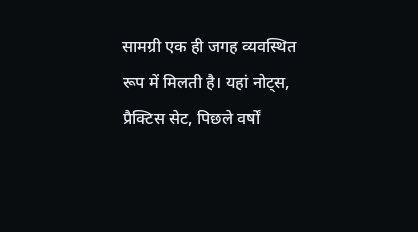सामग्री एक ही जगह व्यवस्थित रूप में मिलती है। यहां नोट्स, प्रैक्टिस सेट, पिछले वर्षों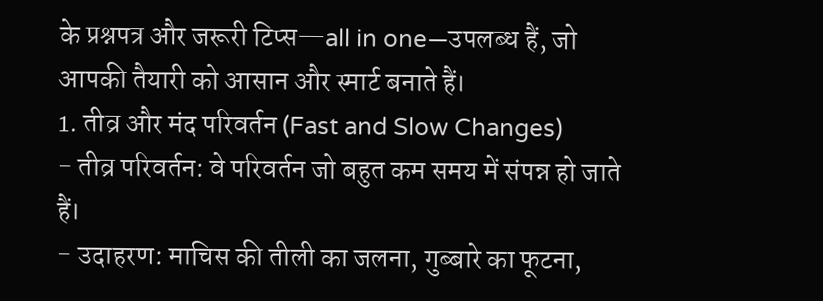के प्रश्नपत्र और जरूरी टिप्स—all in one—उपलब्ध हैं, जो आपकी तैयारी को आसान और स्मार्ट बनाते हैं।
1. तीव्र और मंद परिवर्तन (Fast and Slow Changes)
- तीव्र परिवर्तन: वे परिवर्तन जो बहुत कम समय में संपन्न हो जाते हैं।
- उदाहरण: माचिस की तीली का जलना, गुब्बारे का फूटना,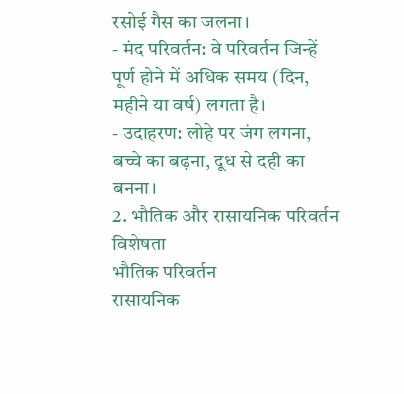रसोई गैस का जलना।
- मंद परिवर्तन: वे परिवर्तन जिन्हें पूर्ण होने में अधिक समय (दिन, महीने या वर्ष) लगता है।
- उदाहरण: लोहे पर जंग लगना, बच्चे का बढ़ना, दूध से दही का बनना।
2. भौतिक और रासायनिक परिवर्तन
विशेषता
भौतिक परिवर्तन
रासायनिक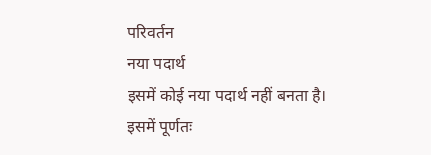परिवर्तन
नया पदार्थ
इसमें कोई नया पदार्थ नहीं बनता है।
इसमें पूर्णतः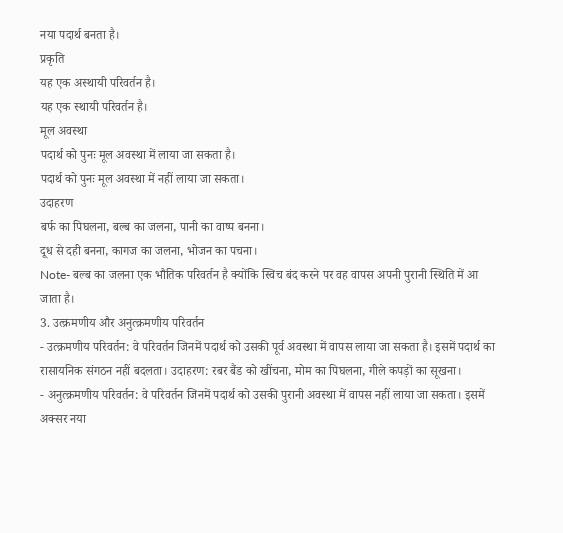नया पदार्थ बनता है।
प्रकृति
यह एक अस्थायी परिवर्तन है।
यह एक स्थायी परिवर्तन है।
मूल अवस्था
पदार्थ को पुनः मूल अवस्था में लाया जा सकता है।
पदार्थ को पुनः मूल अवस्था में नहीं लाया जा सकता।
उदाहरण
बर्फ का पिघलना, बल्ब का जलना, पानी का वाष्प बनना।
दूध से दही बनना, कागज का जलना, भोजन का पचना।
Note- बल्ब का जलना एक भौतिक परिवर्तन है क्योंकि स्विच बंद करने पर वह वापस अपनी पुरानी स्थिति में आ जाता है।
3. उत्क्रमणीय और अनुत्क्रमणीय परिवर्तन
- उत्क्रमणीय परिवर्तन: वे परिवर्तन जिनमें पदार्थ को उसकी पूर्व अवस्था में वापस लाया जा सकता है। इसमें पदार्थ का रासायनिक संगठन नहीं बदलता। उदाहरण: रबर बैंड को खींचना, मोम का पिघलना, गीले कपड़ों का सूखना।
- अनुत्क्रमणीय परिवर्तन: वे परिवर्तन जिनमें पदार्थ को उसकी पुरानी अवस्था में वापस नहीं लाया जा सकता। इसमें अक्सर नया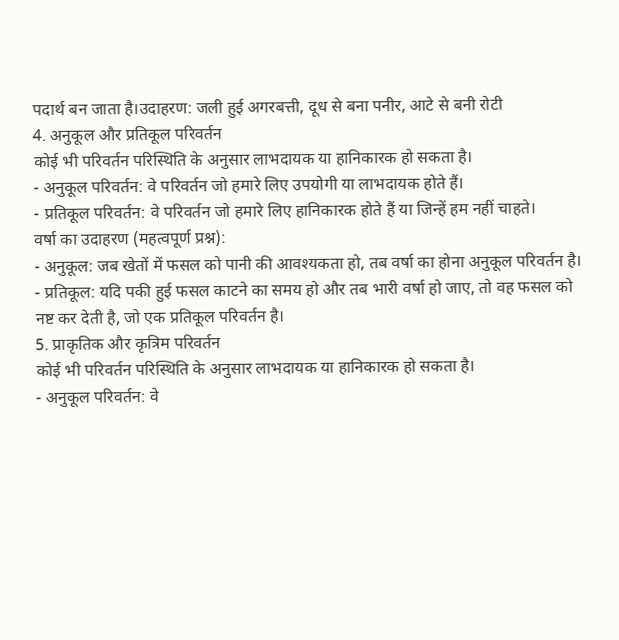पदार्थ बन जाता है।उदाहरण: जली हुई अगरबत्ती, दूध से बना पनीर, आटे से बनी रोटी
4. अनुकूल और प्रतिकूल परिवर्तन
कोई भी परिवर्तन परिस्थिति के अनुसार लाभदायक या हानिकारक हो सकता है।
- अनुकूल परिवर्तन: वे परिवर्तन जो हमारे लिए उपयोगी या लाभदायक होते हैं।
- प्रतिकूल परिवर्तन: वे परिवर्तन जो हमारे लिए हानिकारक होते हैं या जिन्हें हम नहीं चाहते।
वर्षा का उदाहरण (महत्वपूर्ण प्रश्न):
- अनुकूल: जब खेतों में फसल को पानी की आवश्यकता हो, तब वर्षा का होना अनुकूल परिवर्तन है।
- प्रतिकूल: यदि पकी हुई फसल काटने का समय हो और तब भारी वर्षा हो जाए, तो वह फसल को नष्ट कर देती है, जो एक प्रतिकूल परिवर्तन है।
5. प्राकृतिक और कृत्रिम परिवर्तन
कोई भी परिवर्तन परिस्थिति के अनुसार लाभदायक या हानिकारक हो सकता है।
- अनुकूल परिवर्तन: वे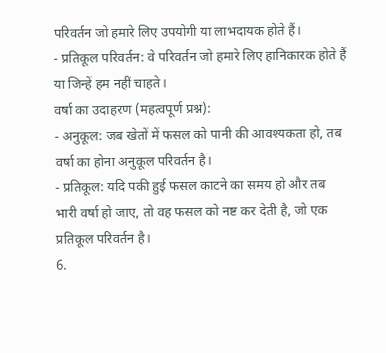परिवर्तन जो हमारे लिए उपयोगी या लाभदायक होते हैं।
- प्रतिकूल परिवर्तन: वे परिवर्तन जो हमारे लिए हानिकारक होते हैं या जिन्हें हम नहीं चाहते।
वर्षा का उदाहरण (महत्वपूर्ण प्रश्न):
- अनुकूल: जब खेतों में फसल को पानी की आवश्यकता हो, तब वर्षा का होना अनुकूल परिवर्तन है।
- प्रतिकूल: यदि पकी हुई फसल काटने का समय हो और तब भारी वर्षा हो जाए, तो वह फसल को नष्ट कर देती है, जो एक प्रतिकूल परिवर्तन है।
6.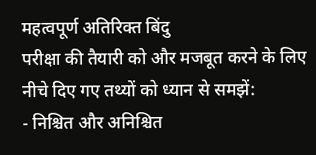महत्वपूर्ण अतिरिक्त बिंदु
परीक्षा की तैयारी को और मजबूत करने के लिए नीचे दिए गए तथ्यों को ध्यान से समझें:
- निश्चित और अनिश्चित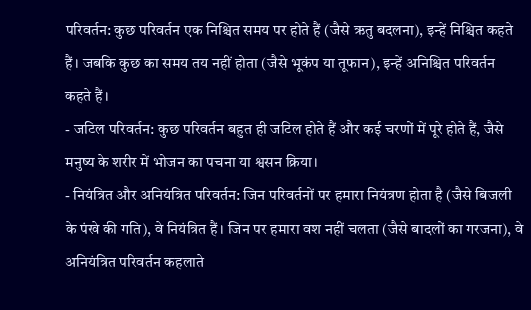परिवर्तन: कुछ परिवर्तन एक निश्चित समय पर होते हैं (जैसे ऋतु बदलना), इन्हें निश्चित कहते हैं। जबकि कुछ का समय तय नहीं होता (जैसे भूकंप या तूफान), इन्हें अनिश्चित परिवर्तन कहते हैं।
- जटिल परिवर्तन: कुछ परिवर्तन बहुत ही जटिल होते हैं और कई चरणों में पूरे होते हैं, जैसे मनुष्य के शरीर में भोजन का पचना या श्वसन क्रिया।
- नियंत्रित और अनियंत्रित परिवर्तन: जिन परिवर्तनों पर हमारा नियंत्रण होता है (जैसे बिजली के पंखे की गति), वे नियंत्रित हैं। जिन पर हमारा वश नहीं चलता (जैसे बादलों का गरजना), वे अनियंत्रित परिवर्तन कहलाते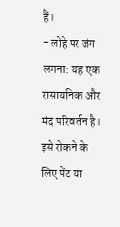हैं।
- लोहे पर जंग लगना: यह एक रासायनिक और मंद परिवर्तन है। इसे रोकने के लिए पेंट या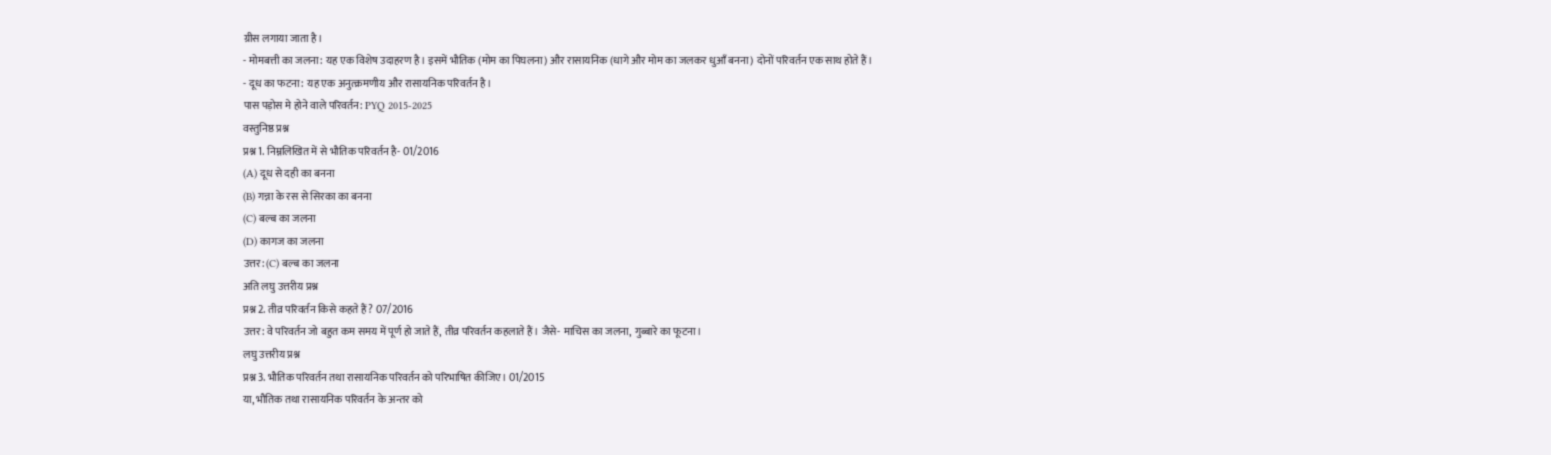ग्रीस लगाया जाता है।
- मोमबत्ती का जलना: यह एक विशेष उदाहरण है। इसमें भौतिक (मोम का पिघलना) और रासायनिक (धागे और मोम का जलकर धुआँ बनना) दोनों परिवर्तन एक साथ होते हैं।
- दूध का फटना: यह एक अनुत्क्रमणीय और रासायनिक परिवर्तन है।
पास पड़ोस मे होने वाले परिवर्तन: PYQ 2015-2025
वस्तुनिष्ठ प्रश्न
प्रश्न 1. निम्नलिखित में से भौतिक परिवर्तन है- 01/2016
(A) दूध से दही का बनना
(B) गन्ना के रस से सिरका का बनना
(C) बल्ब का जलना
(D) कागज का जलना
उत्तर: (C) बल्ब का जलना
अति लघु उत्तरीय प्रश्न
प्रश्न 2. तीव्र परिवर्तन किसे कहते हैं? 07/2016
उत्तर: वे परिवर्तन जो बहुत कम समय में पूर्ण हो जाते हैं, तीव्र परिवर्तन कहलाते हैं। जैसे- माचिस का जलना, गुब्बारे का फूटना।
लघु उत्तरीय प्रश्न
प्रश्न 3. भौतिक परिवर्तन तथा रासायनिक परिवर्तन को परिभाषित कीजिए। 01/2015
या, भौतिक तथा रासायनिक परिवर्तन के अन्तर को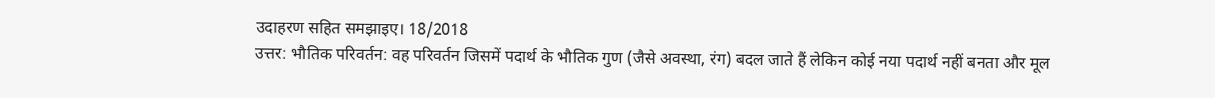उदाहरण सहित समझाइए। 18/2018
उत्तर: भौतिक परिवर्तन: वह परिवर्तन जिसमें पदार्थ के भौतिक गुण (जैसे अवस्था, रंग) बदल जाते हैं लेकिन कोई नया पदार्थ नहीं बनता और मूल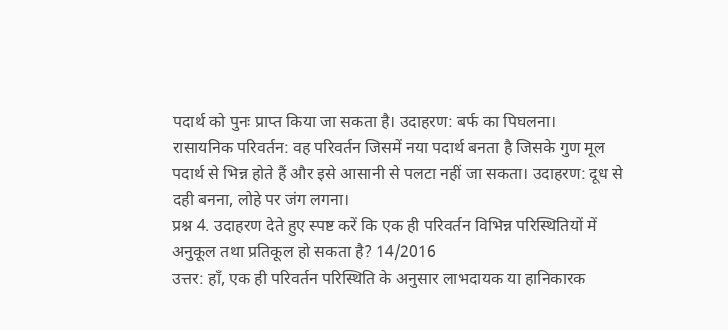पदार्थ को पुनः प्राप्त किया जा सकता है। उदाहरण: बर्फ का पिघलना।
रासायनिक परिवर्तन: वह परिवर्तन जिसमें नया पदार्थ बनता है जिसके गुण मूल पदार्थ से भिन्न होते हैं और इसे आसानी से पलटा नहीं जा सकता। उदाहरण: दूध से दही बनना, लोहे पर जंग लगना।
प्रश्न 4. उदाहरण देते हुए स्पष्ट करें कि एक ही परिवर्तन विभिन्न परिस्थितियों में अनुकूल तथा प्रतिकूल हो सकता है? 14/2016
उत्तर: हाँ, एक ही परिवर्तन परिस्थिति के अनुसार लाभदायक या हानिकारक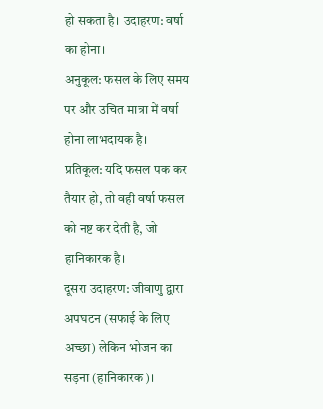हो सकता है। उदाहरण: वर्षा का होना।
अनुकूल: फसल के लिए समय पर और उचित मात्रा में वर्षा होना लाभदायक है।
प्रतिकूल: यदि फसल पक कर तैयार हो, तो वही वर्षा फसल को नष्ट कर देती है, जो हानिकारक है।
दूसरा उदाहरण: जीवाणु द्वारा अपघटन (सफाई के लिए अच्छा) लेकिन भोजन का सड़ना (हानिकारक)।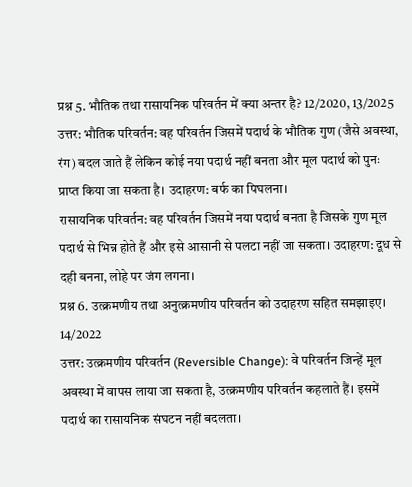प्रश्न 5. भौतिक तथा रासायनिक परिवर्तन में क्या अन्तर है? 12/2020, 13/2025
उत्तर: भौतिक परिवर्तन: वह परिवर्तन जिसमें पदार्थ के भौतिक गुण (जैसे अवस्था, रंग) बदल जाते हैं लेकिन कोई नया पदार्थ नहीं बनता और मूल पदार्थ को पुनः प्राप्त किया जा सकता है। उदाहरण: बर्फ का पिघलना।
रासायनिक परिवर्तन: वह परिवर्तन जिसमें नया पदार्थ बनता है जिसके गुण मूल पदार्थ से भिन्न होते हैं और इसे आसानी से पलटा नहीं जा सकता। उदाहरण: दूध से दही बनना, लोहे पर जंग लगना।
प्रश्न 6. उत्क्रमणीय तथा अनुत्क्रमणीय परिवर्तन को उदाहरण सहित समझाइए। 14/2022
उत्तर: उत्क्रमणीय परिवर्तन (Reversible Change): वे परिवर्तन जिन्हें मूल अवस्था में वापस लाया जा सकता है, उत्क्रमणीय परिवर्तन कहलाते हैं। इसमें पदार्थ का रासायनिक संघटन नहीं बदलता।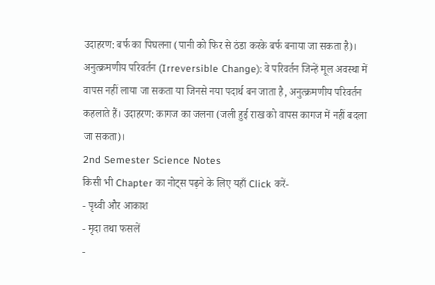उदाहरण: बर्फ का पिघलना (पानी को फिर से ठंडा करके बर्फ बनाया जा सकता है)।
अनुत्क्रमणीय परिवर्तन (Irreversible Change): वे परिवर्तन जिन्हें मूल अवस्था में वापस नहीं लाया जा सकता या जिनसे नया पदार्थ बन जाता है, अनुत्क्रमणीय परिवर्तन कहलाते हैं। उदाहरण: कागज का जलना (जली हुई राख को वापस कागज में नहीं बदला जा सकता)।
2nd Semester Science Notes
किसी भी Chapter का नोट्स पढ़ने के लिए यहाँ Click करें-
- पृथ्वी और आकाश
- मृदा तथा फसलें
-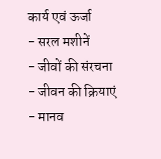कार्य एवं ऊर्जा
- सरल मशीनें
- जीवों की संरचना
- जीवन की क्रियाएं
- मानव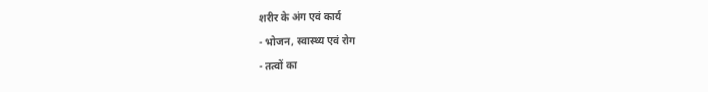शरीर के अंग एवं कार्य
- भोजन, स्वास्थ्य एवं रोग
- तत्वों का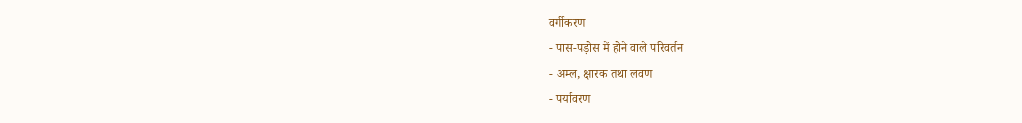वर्गीकरण
- पास-पड़ोस में होने वाले परिवर्तन
- अम्ल, क्षारक तथा लवण
- पर्यावरण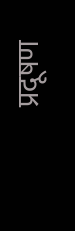प्रदूषण